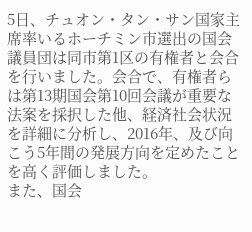5日、チュオン・タン・サン国家主席率いるホーチミン市選出の国会議員団は同市第1区の有権者と会合を行いました。会合で、有権者らは第13期国会第10回会議が重要な法案を採択した他、経済社会状況を詳細に分析し、2016年、及び向こう5年間の発展方向を定めたことを高く評価しました。
また、国会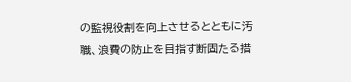の監視役割を向上させるとともに汚職、浪費の防止を目指す断固たる措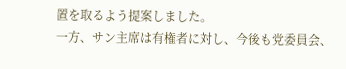置を取るよう提案しました。
一方、サン主席は有権者に対し、今後も党委員会、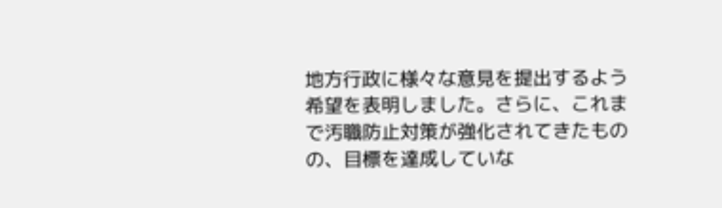地方行政に様々な意見を提出するよう希望を表明しました。さらに、これまで汚職防止対策が強化されてきたものの、目標を達成していな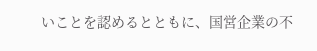いことを認めるとともに、国営企業の不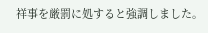祥事を厳罰に処すると強調しました。